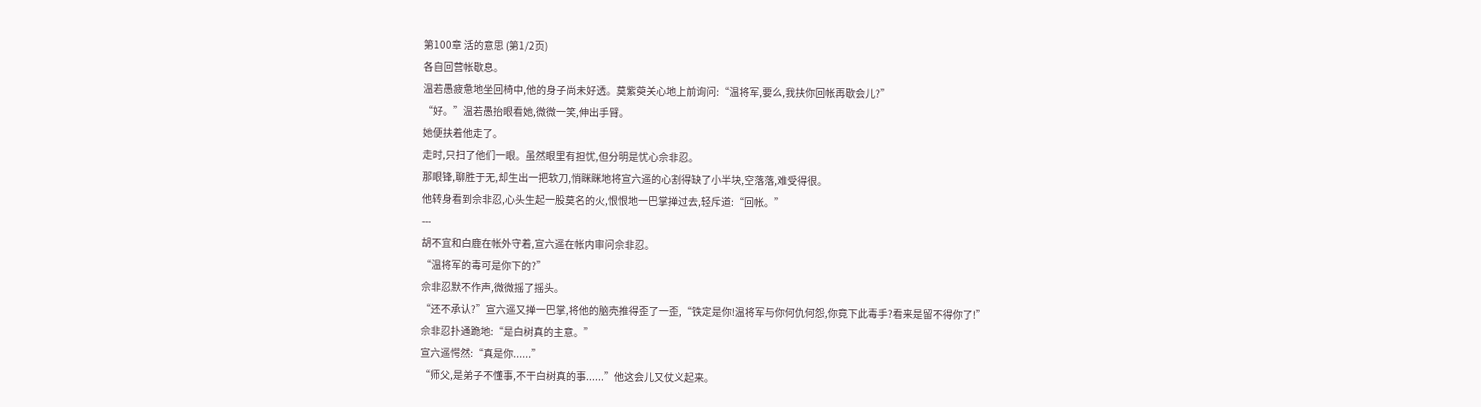第100章 活的意思 (第1/2页)
各自回营帐歇息。
温若愚疲惫地坐回椅中,他的身子尚未好透。莫紫萸关心地上前询问:“温将军,要么,我扶你回帐再歇会儿?”
“好。”温若愚抬眼看她,微微一笑,伸出手臂。
她便扶着他走了。
走时,只扫了他们一眼。虽然眼里有担忧,但分明是忧心佘非忍。
那眼锋,聊胜于无,却生出一把软刀,悄眯眯地将宣六遥的心割得缺了小半块,空落落,难受得很。
他转身看到佘非忍,心头生起一股莫名的火,恨恨地一巴掌掸过去,轻斥道:“回帐。”
---
胡不宜和白鹿在帐外守着,宣六遥在帐内审问佘非忍。
“温将军的毒可是你下的?”
佘非忍默不作声,微微摇了摇头。
“还不承认?”宣六遥又掸一巴掌,将他的脑壳推得歪了一歪,“铁定是你!温将军与你何仇何怨,你竟下此毒手?看来是留不得你了!”
佘非忍扑通跪地:“是白树真的主意。”
宣六遥愕然:“真是你......”
“师父,是弟子不懂事,不干白树真的事......”他这会儿又仗义起来。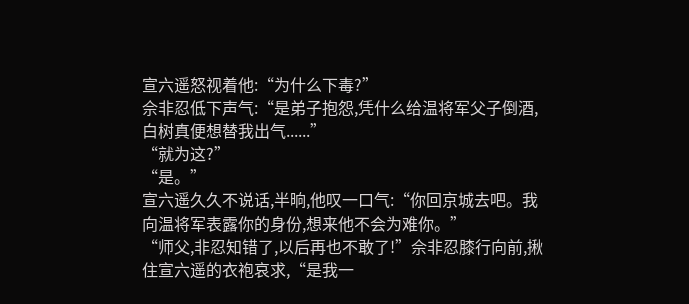宣六遥怒视着他:“为什么下毒?”
佘非忍低下声气:“是弟子抱怨,凭什么给温将军父子倒酒,白树真便想替我出气......”
“就为这?”
“是。”
宣六遥久久不说话,半晌,他叹一口气:“你回京城去吧。我向温将军表露你的身份,想来他不会为难你。”
“师父,非忍知错了,以后再也不敢了!”佘非忍膝行向前,揪住宣六遥的衣袍哀求,“是我一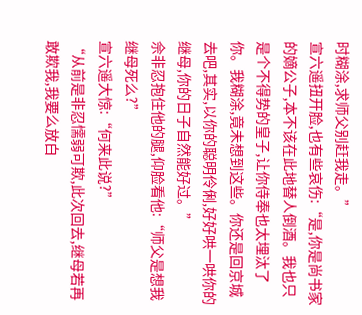时糊涂,求师父别赶我走。”
宣六遥扭开脸,也有些哀伤:“是,你是尚书家的嫡公子,本不该在此地替人倒酒。我也只是个不得势的皇子,让你侍奉也太埋汰了你。我糊涂,竟未想到这些。你还是回京城去吧,其实,以你的聪明伶俐,好好哄一哄你的继母,你的日子自然能好过。”
佘非忍抱住他的腿,仰脸看他:“师父是想我继母死么?”
宣六遥大惊:“何来此说?”
“从前是非忍懦弱可欺,此次回去,继母若再敢欺我,我要么放白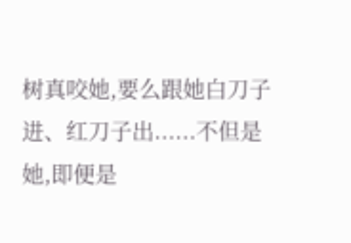树真咬她,要么跟她白刀子进、红刀子出......不但是她,即便是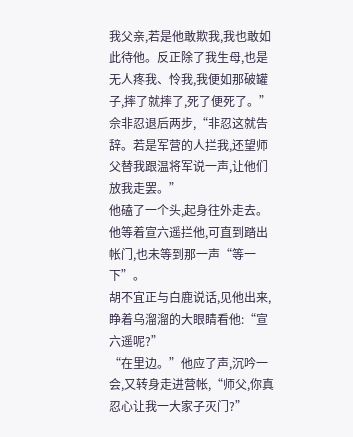我父亲,若是他敢欺我,我也敢如此待他。反正除了我生母,也是无人疼我、怜我,我便如那破罐子,摔了就摔了,死了便死了。”佘非忍退后两步,“非忍这就告辞。若是军营的人拦我,还望师父替我跟温将军说一声,让他们放我走罢。”
他磕了一个头,起身往外走去。他等着宣六遥拦他,可直到踏出帐门,也未等到那一声“等一下”。
胡不宜正与白鹿说话,见他出来,睁着乌溜溜的大眼睛看他:“宣六遥呢?”
“在里边。”他应了声,沉吟一会,又转身走进营帐,“师父,你真忍心让我一大家子灭门?”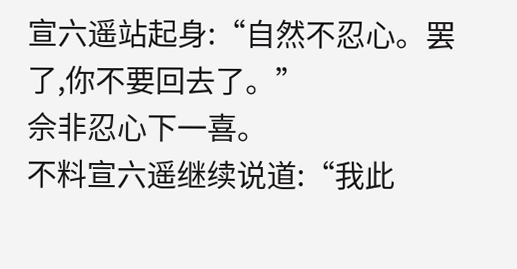宣六遥站起身:“自然不忍心。罢了,你不要回去了。”
佘非忍心下一喜。
不料宣六遥继续说道:“我此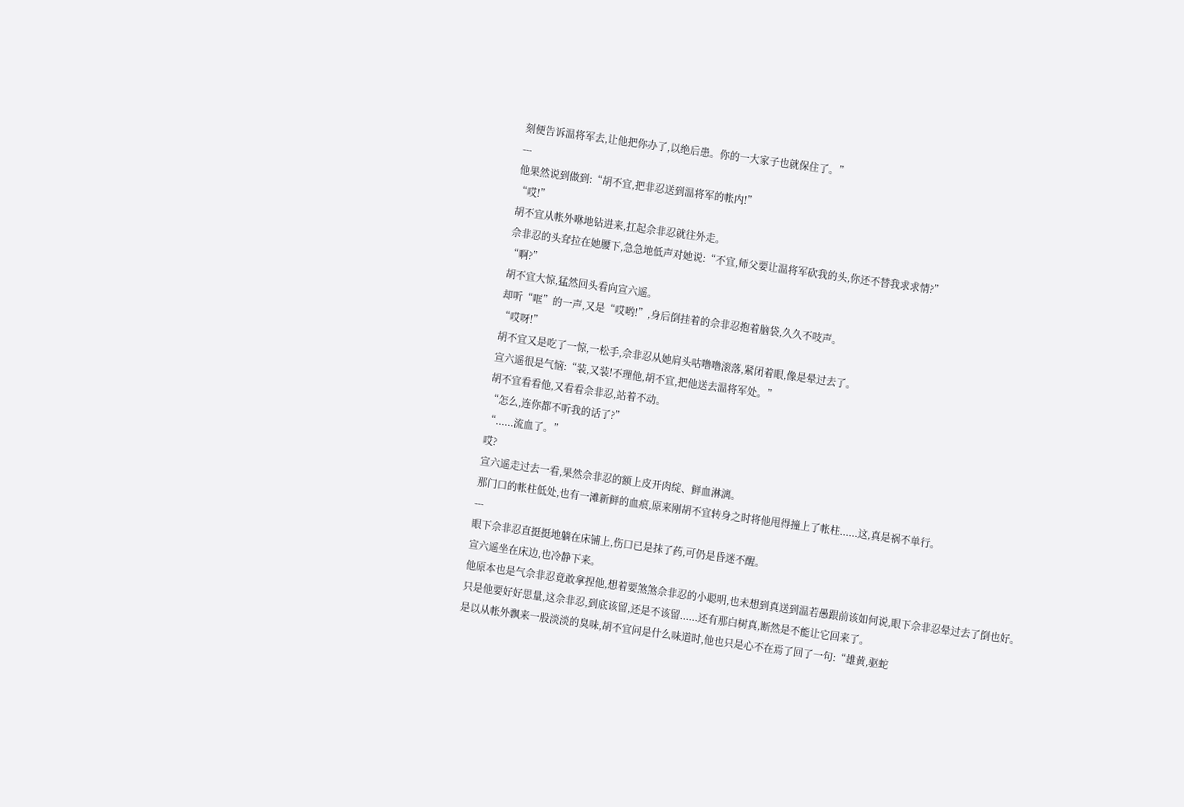刻便告诉温将军去,让他把你办了,以绝后患。你的一大家子也就保住了。”
---
他果然说到做到:“胡不宜,把非忍送到温将军的帐内!”
“哎!”
胡不宜从帐外咻地钻进来,扛起佘非忍就往外走。
佘非忍的头耷拉在她腰下,急急地低声对她说:“不宜,师父要让温将军砍我的头,你还不替我求求情?”
“啊?”
胡不宜大惊,猛然回头看向宣六遥。
却听“哐”的一声,又是“哎哟!”,身后倒挂着的佘非忍抱着脑袋,久久不吱声。
“哎呀!”
胡不宜又是吃了一惊,一松手,佘非忍从她肩头咕噜噜滚落,紧闭着眼,像是晕过去了。
宣六遥很是气恼:“装,又装!不理他,胡不宜,把他送去温将军处。”
胡不宜看看他,又看看佘非忍,站着不动。
“怎么,连你都不听我的话了?”
“......流血了。”
哎?
宣六遥走过去一看,果然佘非忍的额上皮开肉绽、鲜血淋漓。
那门口的帐柱低处,也有一滩新鲜的血痕,原来刚胡不宜转身之时将他甩得撞上了帐柱......这,真是祸不单行。
---
眼下佘非忍直挺挺地躺在床铺上,伤口已是抹了药,可仍是昏迷不醒。
宣六遥坐在床边,也冷静下来。
他原本也是气佘非忍竟敢拿捏他,想着要煞煞佘非忍的小聪明,也未想到真送到温若愚跟前该如何说,眼下佘非忍晕过去了倒也好。
只是他要好好思量,这佘非忍,到底该留,还是不该留......还有那白树真,断然是不能让它回来了。
是以从帐外飘来一股淡淡的臭味,胡不宜问是什么味道时,他也只是心不在焉了回了一句:“雄黄,驱蛇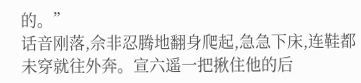的。”
话音刚落,佘非忍腾地翻身爬起,急急下床,连鞋都未穿就往外奔。宣六遥一把揪住他的后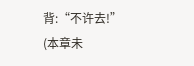背:“不许去!”
(本章未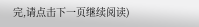完,请点击下一页继续阅读)